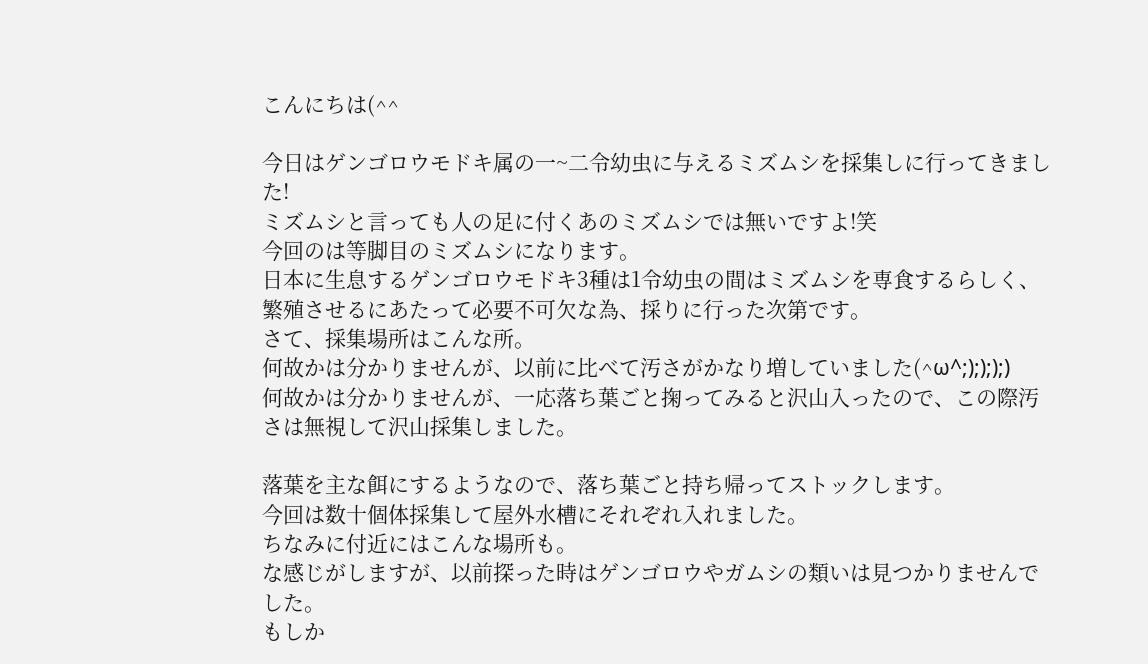こんにちは(^^

今日はゲンゴロウモドキ属の一~二令幼虫に与えるミズムシを採集しに行ってきました!
ミズムシと言っても人の足に付くあのミズムシでは無いですよ!笑
今回のは等脚目のミズムシになります。
日本に生息するゲンゴロウモドキ3種は1令幼虫の間はミズムシを専食するらしく、繁殖させるにあたって必要不可欠な為、採りに行った次第です。
さて、採集場所はこんな所。
何故かは分かりませんが、以前に比べて汚さがかなり増していました(^ω^;);););)
何故かは分かりませんが、一応落ち葉ごと掬ってみると沢山入ったので、この際汚さは無視して沢山採集しました。

落葉を主な餌にするようなので、落ち葉ごと持ち帰ってストックします。
今回は数十個体採集して屋外水槽にそれぞれ入れました。
ちなみに付近にはこんな場所も。
な感じがしますが、以前探った時はゲンゴロウやガムシの類いは見つかりませんでした。
もしか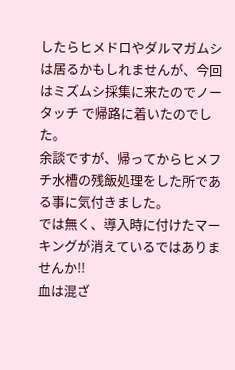したらヒメドロやダルマガムシは居るかもしれませんが、今回はミズムシ採集に来たのでノータッチ で帰路に着いたのでした。
余談ですが、帰ってからヒメフチ水槽の残飯処理をした所である事に気付きました。
では無く、導入時に付けたマーキングが消えているではありませんか!!
血は混ざ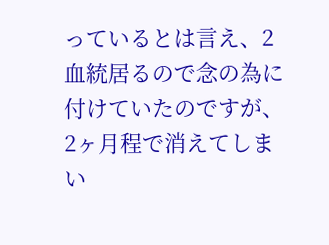っているとは言え、2血統居るので念の為に付けていたのですが、2ヶ月程で消えてしまい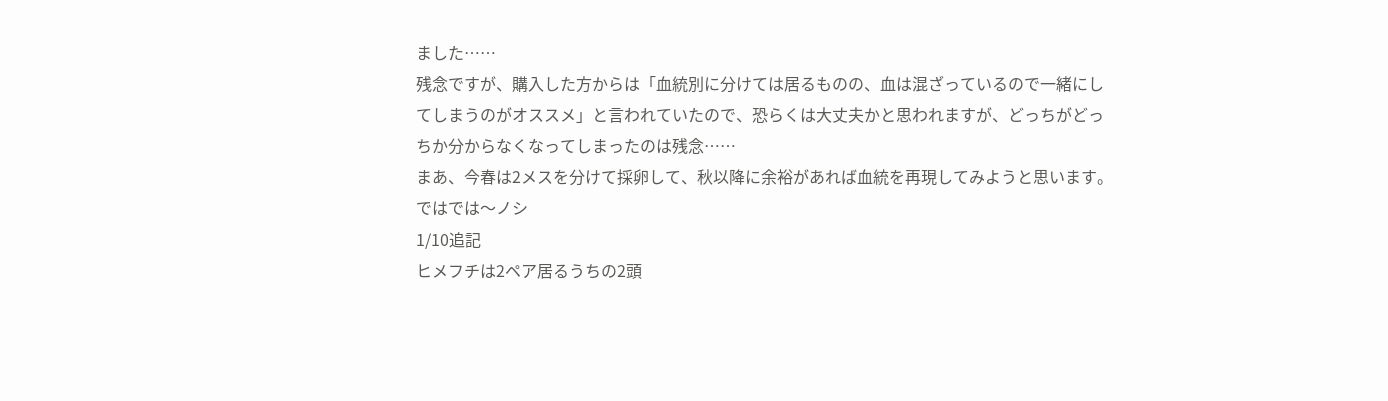ました……
残念ですが、購入した方からは「血統別に分けては居るものの、血は混ざっているので一緒にしてしまうのがオススメ」と言われていたので、恐らくは大丈夫かと思われますが、どっちがどっちか分からなくなってしまったのは残念……
まあ、今春は2メスを分けて採卵して、秋以降に余裕があれば血統を再現してみようと思います。
ではでは〜ノシ
1/10追記
ヒメフチは2ペア居るうちの2頭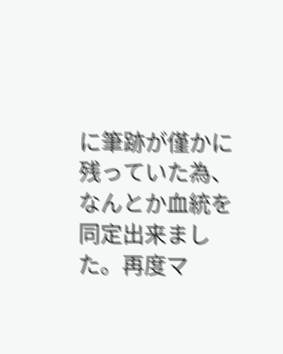に筆跡が僅かに残っていた為、なんとか血統を同定出来ました。再度マ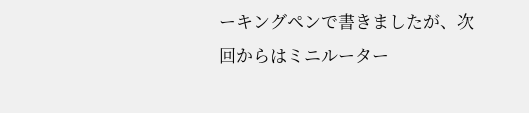ーキングペンで書きましたが、次回からはミニルーター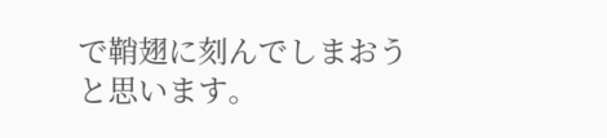で鞘翅に刻んでしまおうと思います。